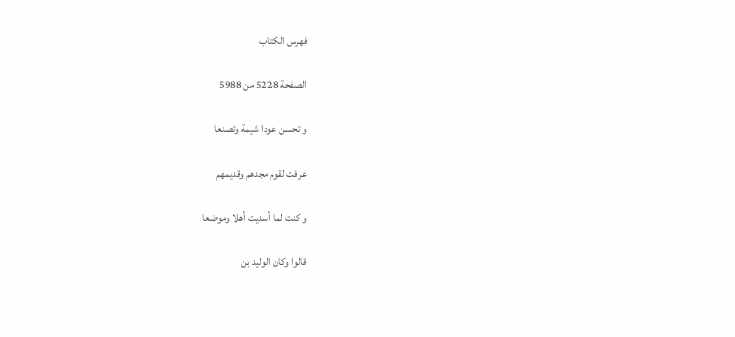فهرس الكتاب

الصفحة 5228 من 5988

و تحسن عودا شيمة وتصنعا

عرفت لقوم مجدهم وقديمهم

و كنت لما أسديت أهلا وموضعا

قالوا وكان الوليد بن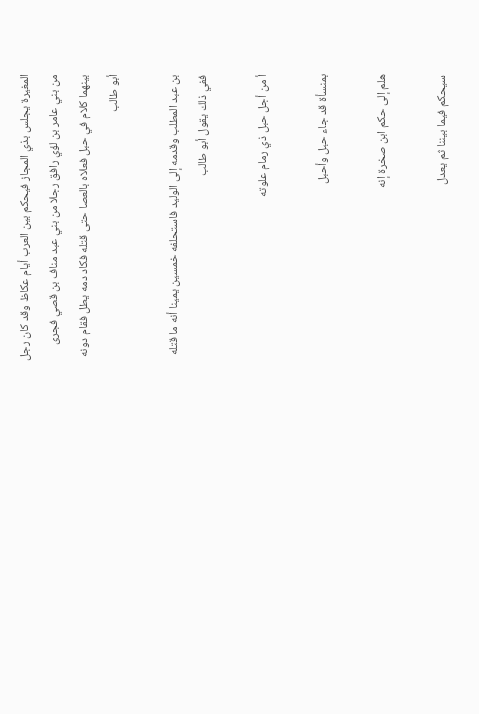المغيرة يجلس بذي المجاز فيحكم بين العرب أيام عكاظ وقد كان رجل من بني عامر بن لؤي رافق رجلا من بني عبد مناف بن قصي فجرى بينهما كلام في حبل فعلاه بالعصا حتى قتله فكاد دمه يطل فقام دونه أبو طالب

بن عبد المطلب وقدمه إلى الوليد فاستحلفه خمسين يمينا أنه ما قتله ففي ذلك يقول أبو طالب

أ من أجل حبل ذي رمام علوته

بمنسأة قد جاء حبل وأحبل

هلم إلى حكم ابن صخرة إنه

سيحكم فيما بيننا ثم يعدل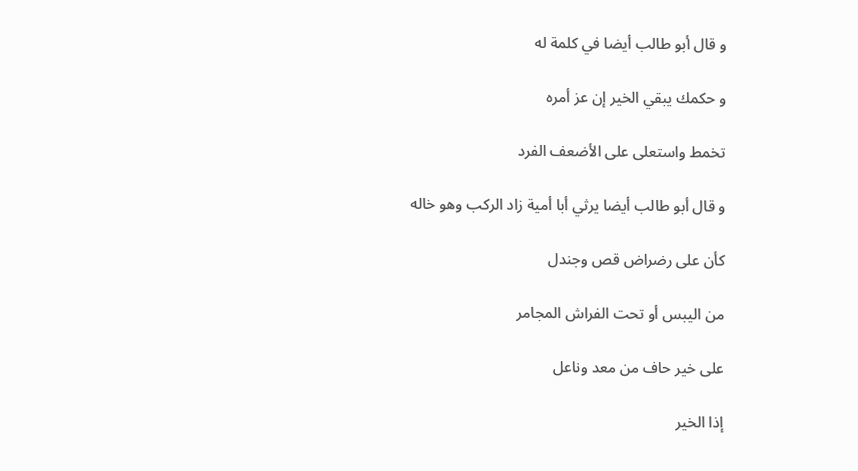و قال أبو طالب أيضا في كلمة له

و حكمك يبقي الخير إن عز أمره

تخمط واستعلى على الأضعف الفرد

و قال أبو طالب أيضا يرثي أبا أمية زاد الركب وهو خاله

كأن على رضراض قص وجندل

من اليبس أو تحت الفراش المجامر

على خير حاف من معد وناعل

إذا الخير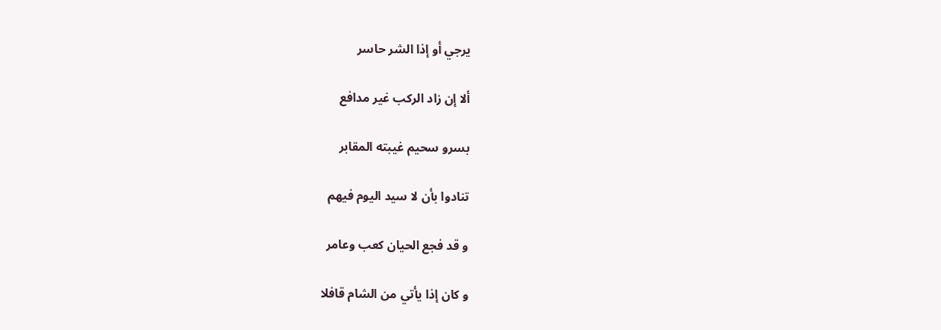يرجي أو إذا الشر حاسر

ألا إن زاد الركب غير مدافع

بسرو سحيم غيبته المقابر

تنادوا بأن لا سيد اليوم فيهم

و قد فجع الحيان كعب وعامر

و كان إذا يأتي من الشام قافلا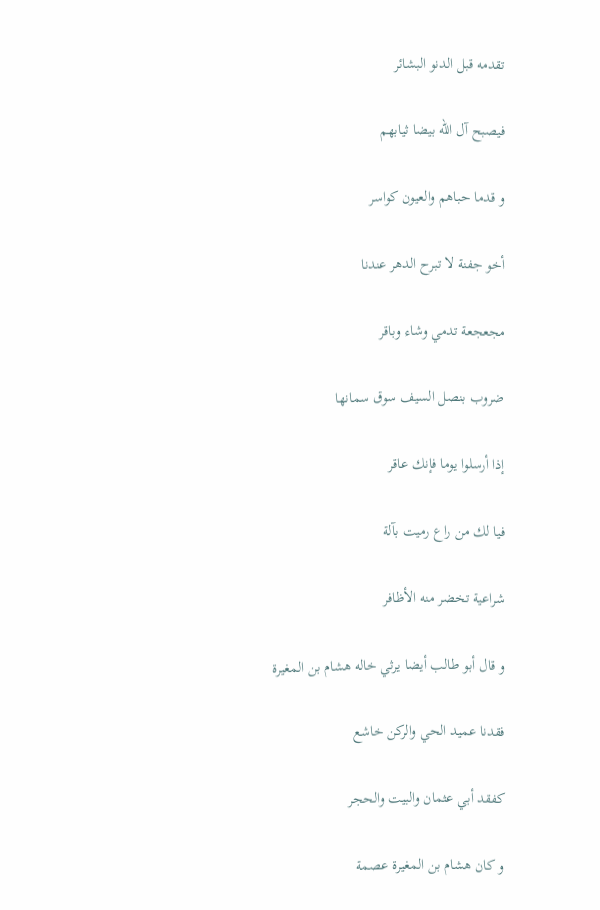تقدمه قبل الدنو البشائر

فيصبح آل الله بيضا ثيابهم

و قدما حباهم والعيون كواسر

أخو جفنة لا تبرح الدهر عندنا

مجعجعة تدمي وشاء وباقر

ضروب بنصل السيف سوق سمانها

إذا أرسلوا يوما فإنك عاقر

فيا لك من راع رميت بآلة

شراعية تخضر منه الأظافر

و قال أبو طالب أيضا يرثي خاله هشام بن المغيرة

فقدنا عميد الحي والركن خاشع

كفقد أبي عثمان والبيت والحجر

و كان هشام بن المغيرة عصمة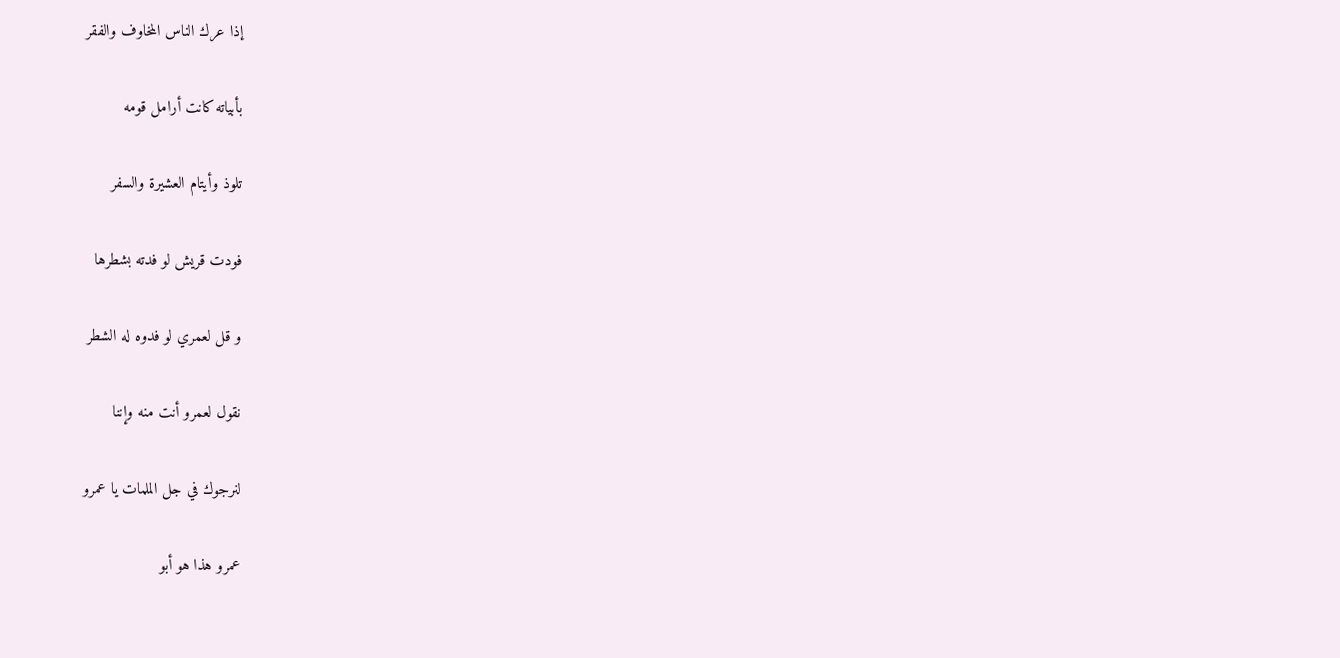إذا عرك الناس المخاوف والفقر

بأبياته كانت أرامل قومه

تلوذ وأيتام العشيرة والسفر

فودت قريش لو فدته بشطرها

و قل لعمري لو فدوه له الشطر

نقول لعمرو أنت منه وإننا

لنرجوك في جل الملمات يا عمرو

عمرو هذا هو أبو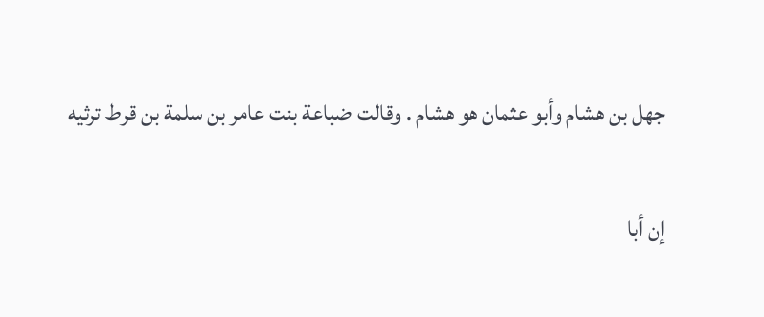جهل بن هشام وأبو عثمان هو هشام . وقالت ضباعة بنت عامر بن سلمة بن قرط ترثيه

إن أبا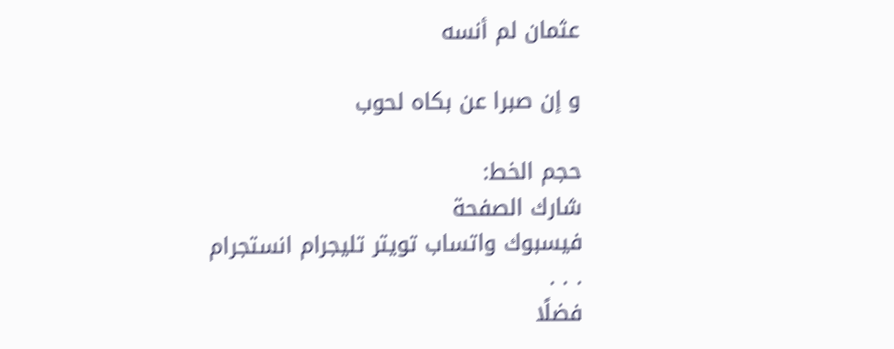عثمان لم أنسه

و إن صبرا عن بكاه لحوب

حجم الخط:
شارك الصفحة
فيسبوك واتساب تويتر تليجرام انستجرام
. . .
فضلًا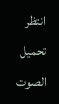انتظر تحميل الصوت